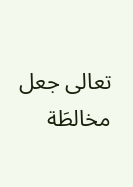تعالى جعل مخالطَة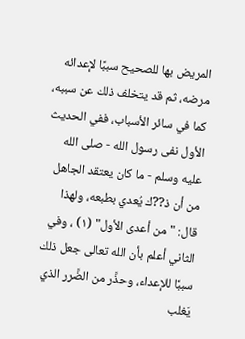المريض بها للصحيح سببًا لإعدائه مرضه، ثم قد يتخلف ذلك عن سببه، كما في سائر الأسباب، ففي الحديث الأول نفى رسول الله - صلى الله عليه وسلم - ما كان يعتقد الجاهل من أن ذ??ك يُعدي بطبعه، ولهذا قال: "من أعدى الأول" (١) ، وفي الثاني أعلم بأن الله تعالى جعل ذلك سببًا للإعداء، وحذَّر من الضَّرر الذي يَغلب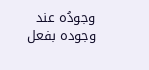وجودُه عند وجوده بفعل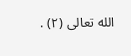الله تعالى (٢) .